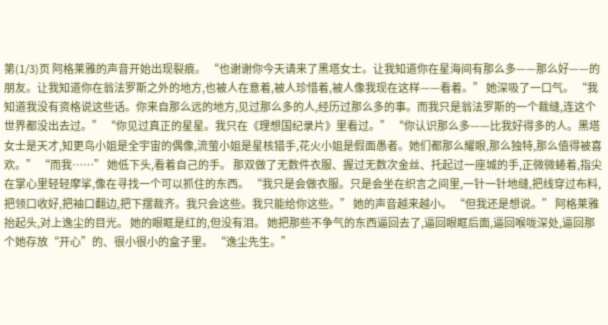第(1/3)页 阿格莱雅的声音开始出现裂痕。 “也谢谢你今天请来了黑塔女士。让我知道你在星海间有那么多——那么好——的朋友。让我知道你在翁法罗斯之外的地方,也被人在意着,被人珍惜着,被人像我现在这样——看着。” 她深吸了一口气。 “我知道我没有资格说这些话。你来自那么远的地方,见过那么多的人,经历过那么多的事。而我只是翁法罗斯的一个裁缝,连这个世界都没出去过。” “你见过真正的星星。我只在《理想国纪录片》里看过。” “你认识那么多——比我好得多的人。黑塔女士是天才,知更鸟小姐是全宇宙的偶像,流萤小姐是星核猎手,花火小姐是假面愚者。她们都那么耀眼,那么独特,那么值得被喜欢。” “而我……” 她低下头,看着自己的手。 那双做了无数件衣服、握过无数次金丝、托起过一座城的手,正微微蜷着,指尖在掌心里轻轻摩挲,像在寻找一个可以抓住的东西。 “我只是会做衣服。只是会坐在织言之间里,一针一针地缝,把线穿过布料,把领口收好,把袖口翻边,把下摆裁齐。我只会这些。我只能给你这些。” 她的声音越来越小。 “但我还是想说。” 阿格莱雅抬起头,对上逸尘的目光。 她的眼眶是红的,但没有泪。 她把那些不争气的东西逼回去了,逼回眼眶后面,逼回喉咙深处,逼回那个她存放“开心”的、很小很小的盒子里。 “逸尘先生。”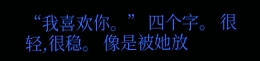“我喜欢你。” 四个字。 很轻,很稳。 像是被她放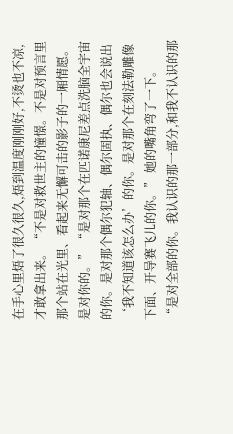在手心里焐了很久很久,焐到温度刚刚好,不烫也不凉,才敢拿出来。 “不是对救世主的憧憬。不是对预言里那个站在光里、看起来无懈可击的影子的一厢情愿。是对你的。” “是对那个在匹诺康尼差点洗脑全宇宙的你。是对那个偶尔犯轴、偶尔固执、偶尔也会说出‘我不知道该怎么办’的你。是对那个在刻法勒雕像下面、开导赛飞儿的你。” 她的嘴角弯了一下。 “是对全部的你。我认识的那一部分,和我不认识的那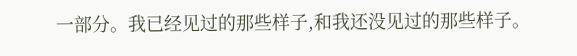一部分。我已经见过的那些样子,和我还没见过的那些样子。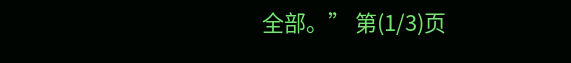全部。” 第(1/3)页